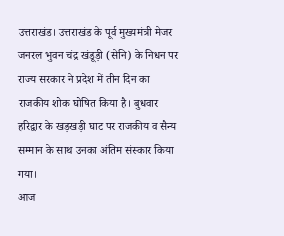उत्तराखंड। उत्तराखंड के पूर्व मुख्यमंत्री मेजर जनरल भुवन चंद्र खंडूड़ी (सेनि) के निधन पर राज्य सरकार ने प्रदेश में तीन दिन का राजकीय शोक घोषित किया है। बुधवार हरिद्वार के खड़खड़ी घाट पर राजकीय व सैन्य सम्मान के साथ उनका अंतिम संस्कार किया गया।
आज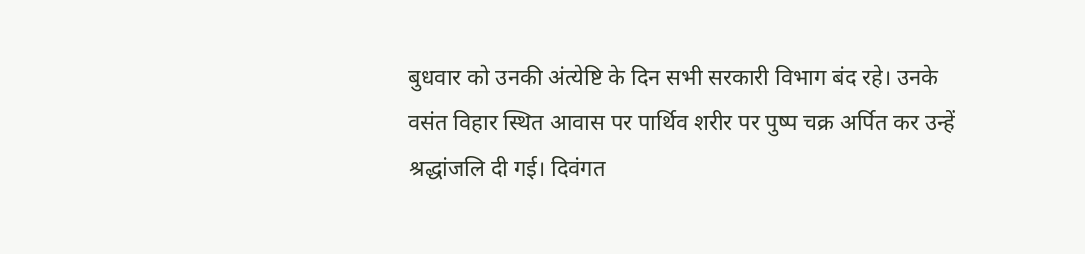बुधवार को उनकी अंत्येष्टि के दिन सभी सरकारी विभाग बंद रहे। उनके वसंत विहार स्थित आवास पर पार्थिव शरीर पर पुष्प चक्र अर्पित कर उन्हें श्रद्धांजलि दी गई। दिवंगत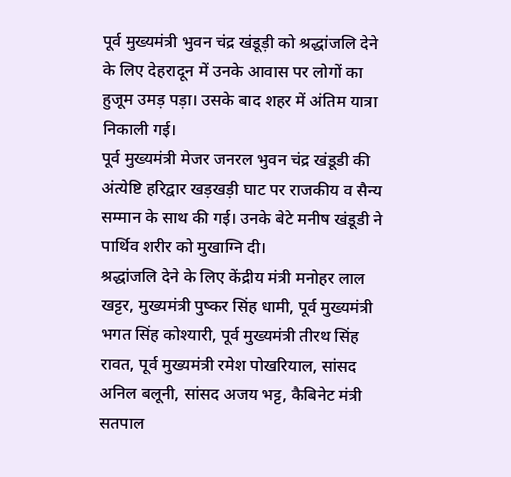पूर्व मुख्यमंत्री भुवन चंद्र खंडूड़ी को श्रद्धांजलि देने के लिए देहरादून में उनके आवास पर लोगों का हुजूम उमड़ पड़ा। उसके बाद शहर में अंतिम यात्रा निकाली गई।
पूर्व मुख्यमंत्री मेजर जनरल भुवन चंद्र खंडूडी की अंत्येष्टि हरिद्वार खड़खड़ी घाट पर राजकीय व सैन्य सम्मान के साथ की गई। उनके बेटे मनीष खंडूडी ने पार्थिव शरीर को मुखाग्नि दी।
श्रद्धांजलि देने के लिए केंद्रीय मंत्री मनोहर लाल खट्टर, मुख्यमंत्री पुष्कर सिंह धामी, पूर्व मुख्यमंत्री भगत सिंह कोश्यारी, पूर्व मुख्यमंत्री तीरथ सिंह रावत, पूर्व मुख्यमंत्री रमेश पोखरियाल, सांसद अनिल बलूनी, सांसद अजय भट्ट, कैबिनेट मंत्री सतपाल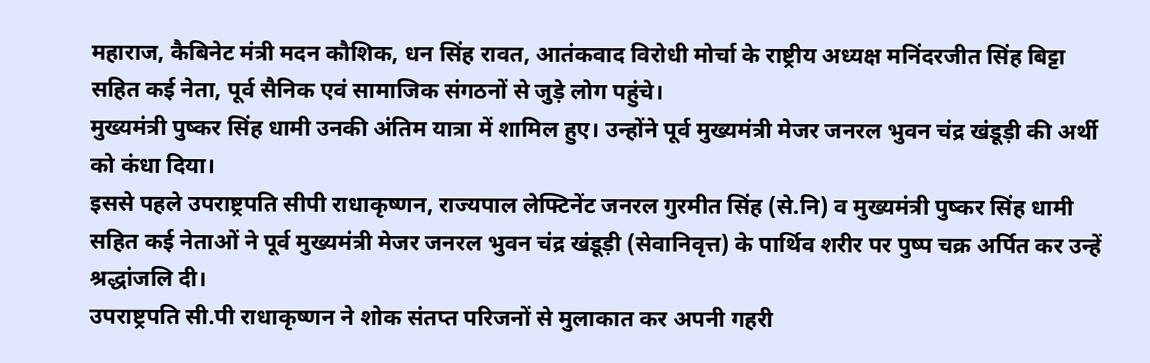महाराज, कैबिनेट मंत्री मदन कौशिक, धन सिंह रावत, आतंकवाद विरोधी मोर्चा के राष्ट्रीय अध्यक्ष मनिंदरजीत सिंह बिट्टा सहित कई नेता, पूर्व सैनिक एवं सामाजिक संगठनों से जुड़े लोग पहुंचे।
मुख्यमंत्री पुष्कर सिंह धामी उनकी अंतिम यात्रा में शामिल हुए। उन्होंने पूर्व मुख्यमंत्री मेजर जनरल भुवन चंद्र खंडूड़ी की अर्थी को कंधा दिया।
इससे पहले उपराष्ट्रपति सीपी राधाकृष्णन, राज्यपाल लेफ्टिनेंट जनरल गुरमीत सिंह (से.नि) व मुख्यमंत्री पुष्कर सिंह धामी सहित कई नेताओं ने पूर्व मुख्यमंत्री मेजर जनरल भुवन चंद्र खंडूड़ी (सेवानिवृत्त) के पार्थिव शरीर पर पुष्प चक्र अर्पित कर उन्हें श्रद्धांजलि दी।
उपराष्ट्रपति सी.पी राधाकृष्णन ने शोक संतप्त परिजनों से मुलाकात कर अपनी गहरी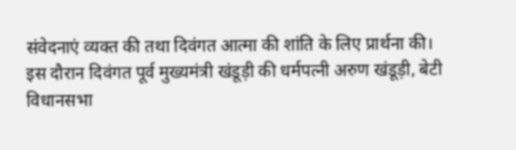संवेदनाएं व्यक्त की तथा दिवंगत आत्मा की शांति के लिए प्रार्थना की।
इस दौरान दिवंगत पूर्व मुख्यमंत्री खंडूड़ी की धर्मपत्नी अरुण खंडूड़ी, बेटी विधानसभा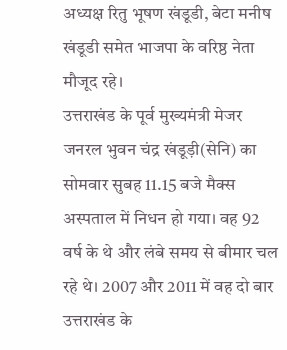अध्यक्ष रितु भूषण खंडूडी, बेटा मनीष खंडूडी समेत भाजपा के वरिष्ठ नेता मौजूद रहे।
उत्तराखंड के पूर्व मुख्यमंत्री मेजर जनरल भुवन चंद्र खंडूड़ी(सेनि) का सोमवार सुबह 11.15 बजे मैक्स अस्पताल में निधन हो गया। वह 92 वर्ष के थे और लंबे समय से बीमार चल रहे थे। 2007 और 2011 में वह दो बार उत्तराखंड के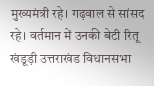मुख्यमंत्री रहे। गढ़वाल से सांसद रहे। वर्तमान में उनकी बेटी रितू खंडूड़ी उत्तराखंड विधानसभा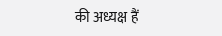की अध्यक्ष हैं